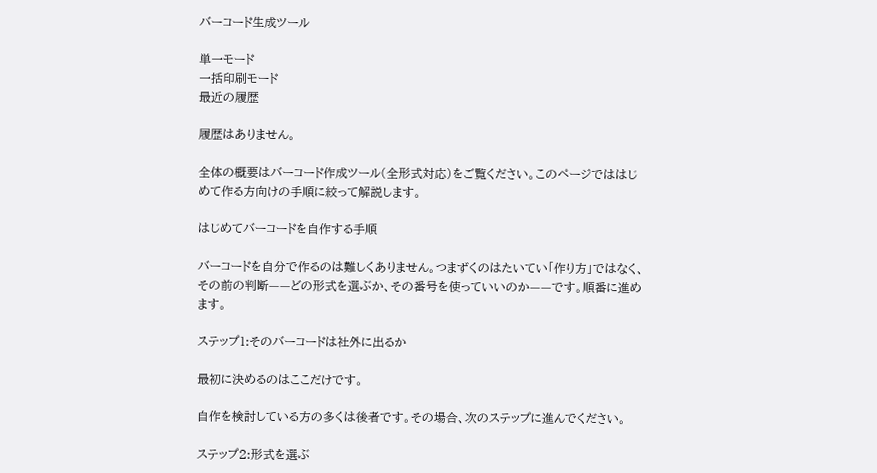バーコード生成ツール

単一モード
一括印刷モード
最近の履歴

履歴はありません。

全体の概要はバーコード作成ツール(全形式対応)をご覧ください。このページでははじめて作る方向けの手順に絞って解説します。

はじめてバーコードを自作する手順

バーコードを自分で作るのは難しくありません。つまずくのはたいてい「作り方」ではなく、その前の判断——どの形式を選ぶか、その番号を使っていいのか——です。順番に進めます。

ステップ1:そのバーコードは社外に出るか

最初に決めるのはここだけです。

自作を検討している方の多くは後者です。その場合、次のステップに進んでください。

ステップ2:形式を選ぶ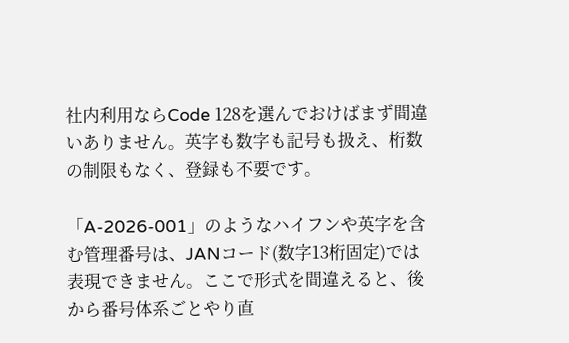社内利用ならCode 128を選んでおけばまず間違いありません。英字も数字も記号も扱え、桁数の制限もなく、登録も不要です。

「A-2026-001」のようなハイフンや英字を含む管理番号は、JANコード(数字13桁固定)では表現できません。ここで形式を間違えると、後から番号体系ごとやり直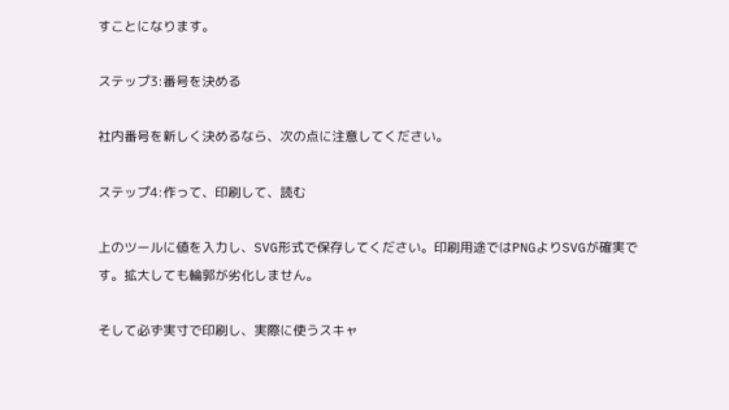すことになります。

ステップ3:番号を決める

社内番号を新しく決めるなら、次の点に注意してください。

ステップ4:作って、印刷して、読む

上のツールに値を入力し、SVG形式で保存してください。印刷用途ではPNGよりSVGが確実です。拡大しても輪郭が劣化しません。

そして必ず実寸で印刷し、実際に使うスキャ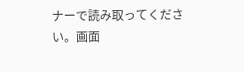ナーで読み取ってください。画面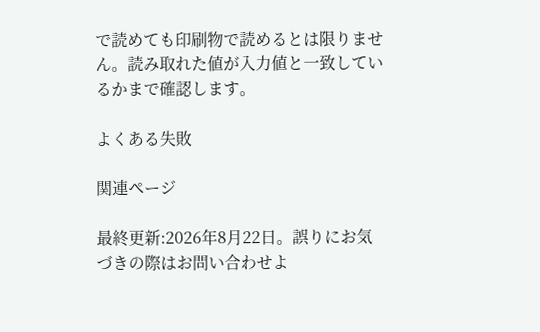で読めても印刷物で読めるとは限りません。読み取れた値が入力値と一致しているかまで確認します。

よくある失敗

関連ページ

最終更新:2026年8月22日。誤りにお気づきの際はお問い合わせよ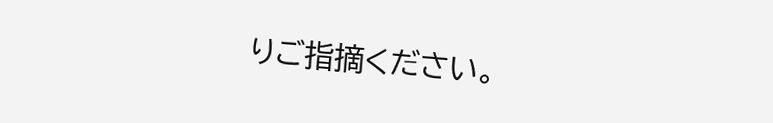りご指摘ください。